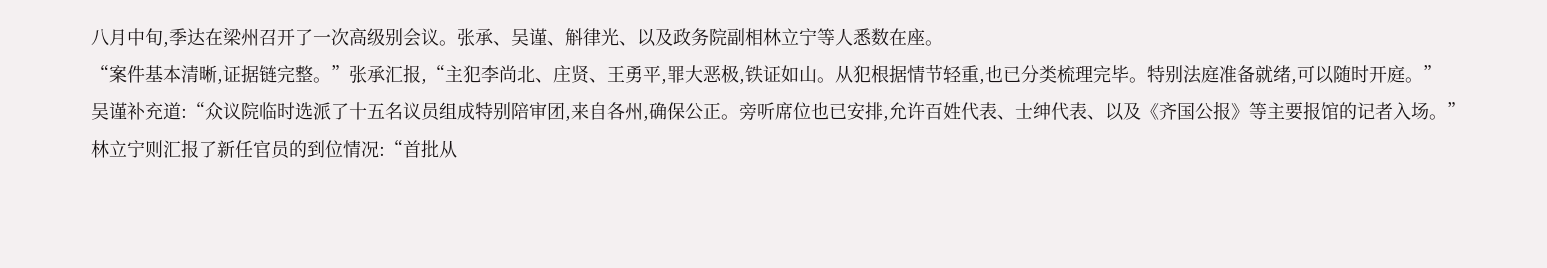八月中旬,季达在梁州召开了一次高级别会议。张承、吴谨、斛律光、以及政务院副相林立宁等人悉数在座。
“案件基本清晰,证据链完整。”张承汇报,“主犯李尚北、庄贤、王勇平,罪大恶极,铁证如山。从犯根据情节轻重,也已分类梳理完毕。特别法庭准备就绪,可以随时开庭。”
吴谨补充道:“众议院临时选派了十五名议员组成特别陪审团,来自各州,确保公正。旁听席位也已安排,允许百姓代表、士绅代表、以及《齐国公报》等主要报馆的记者入场。”
林立宁则汇报了新任官员的到位情况:“首批从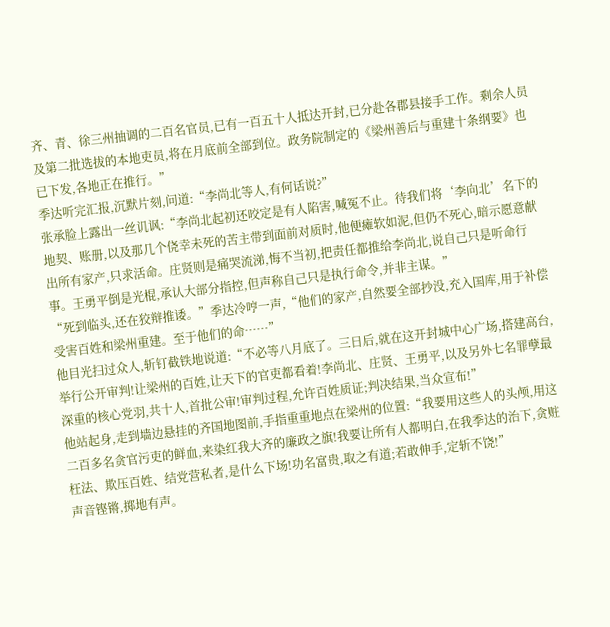齐、青、徐三州抽调的二百名官员,已有一百五十人抵达开封,已分赴各郡县接手工作。剩余人员及第二批选拔的本地吏员,将在月底前全部到位。政务院制定的《梁州善后与重建十条纲要》也已下发,各地正在推行。”
季达听完汇报,沉默片刻,问道:“李尚北等人,有何话说?”
张承脸上露出一丝讥讽:“李尚北起初还咬定是有人陷害,喊冤不止。待我们将‘李向北’名下的地契、账册,以及那几个侥幸未死的苦主带到面前对质时,他便瘫软如泥,但仍不死心,暗示愿意献出所有家产,只求活命。庄贤则是痛哭流涕,悔不当初,把责任都推给李尚北,说自己只是听命行事。王勇平倒是光棍,承认大部分指控,但声称自己只是执行命令,并非主谋。”
“死到临头,还在狡辩推诿。”季达冷哼一声,“他们的家产,自然要全部抄没,充入国库,用于补偿受害百姓和梁州重建。至于他们的命……”
他目光扫过众人,斩钉截铁地说道:“不必等八月底了。三日后,就在这开封城中心广场,搭建高台,举行公开审判!让梁州的百姓,让天下的官吏都看着!李尚北、庄贤、王勇平,以及另外七名罪孽最深重的核心党羽,共十人,首批公审!审判过程,允许百姓质证;判决结果,当众宣布!”
他站起身,走到墙边悬挂的齐国地图前,手指重重地点在梁州的位置:“我要用这些人的头颅,用这二百多名贪官污吏的鲜血,来染红我大齐的廉政之旗!我要让所有人都明白,在我季达的治下,贪赃枉法、欺压百姓、结党营私者,是什么下场!功名富贵,取之有道;若敢伸手,定斩不饶!”
声音铿锵,掷地有声。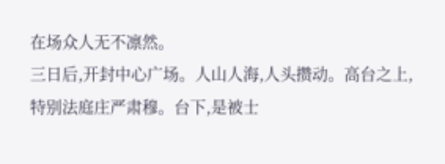在场众人无不凛然。
三日后,开封中心广场。人山人海,人头攒动。高台之上,特别法庭庄严肃穆。台下,是被士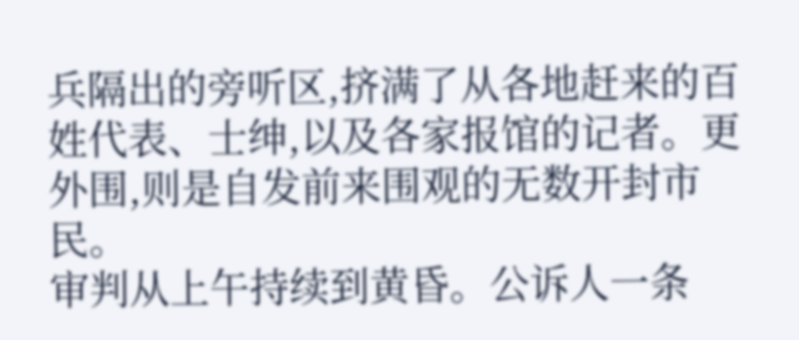兵隔出的旁听区,挤满了从各地赶来的百姓代表、士绅,以及各家报馆的记者。更外围,则是自发前来围观的无数开封市民。
审判从上午持续到黄昏。公诉人一条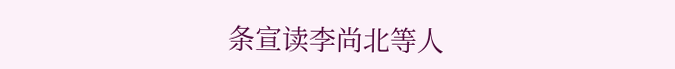条宣读李尚北等人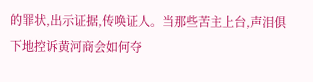的罪状,出示证据,传唤证人。当那些苦主上台,声泪俱下地控诉黄河商会如何夺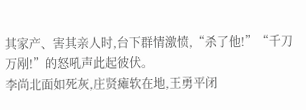其家产、害其亲人时,台下群情激愤,“杀了他!”“千刀万剐!”的怒吼声此起彼伏。
李尚北面如死灰,庄贤瘫软在地,王勇平闭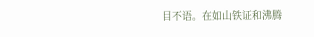目不语。在如山铁证和沸腾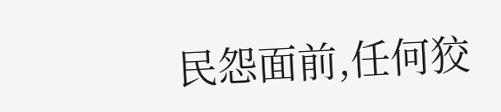民怨面前,任何狡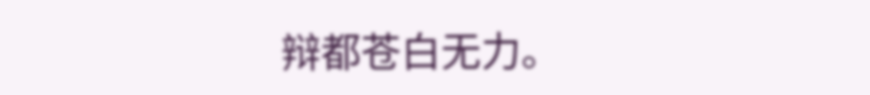辩都苍白无力。